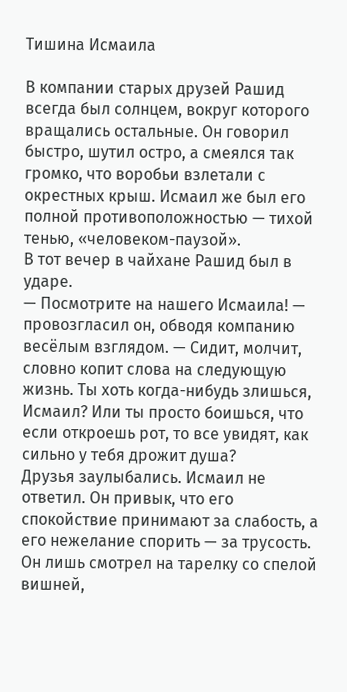Тишина Исмаила

В компании старых друзей Рашид всегда был солнцем, вокруг которого вращались остальные. Он говорил быстро, шутил остро, а смеялся так громко, что воробьи взлетали с окрестных крыш. Исмаил же был его полной противоположностью — тихой тенью, «человеком-паузой».
В тот вечер в чайхане Рашид был в ударе.
— Посмотрите на нашего Исмаила! — провозгласил он, обводя компанию весёлым взглядом. — Сидит, молчит, словно копит слова на следующую жизнь. Ты хоть когда-нибудь злишься, Исмаил? Или ты просто боишься, что если откроешь рот, то все увидят, как сильно у тебя дрожит душа?
Друзья заулыбались. Исмаил не ответил. Он привык, что его спокойствие принимают за слабость, а его нежелание спорить — за трусость. Он лишь смотрел на тарелку со спелой вишней,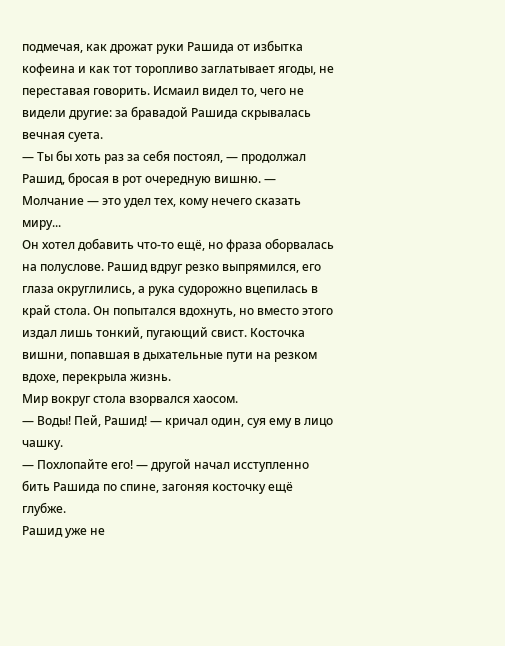подмечая, как дрожат руки Рашида от избытка кофеина и как тот торопливо заглатывает ягоды, не переставая говорить. Исмаил видел то, чего не видели другие: за бравадой Рашида скрывалась вечная суета.
— Ты бы хоть раз за себя постоял, — продолжал Рашид, бросая в рот очередную вишню. — Молчание — это удел тех, кому нечего сказать миру...
Он хотел добавить что-то ещё, но фраза оборвалась на полуслове. Рашид вдруг резко выпрямился, его глаза округлились, а рука судорожно вцепилась в край стола. Он попытался вдохнуть, но вместо этого издал лишь тонкий, пугающий свист. Косточка вишни, попавшая в дыхательные пути на резком вдохе, перекрыла жизнь.
Мир вокруг стола взорвался хаосом.
— Воды! Пей, Рашид! — кричал один, суя ему в лицо чашку.
— Похлопайте его! — другой начал исступленно бить Рашида по спине, загоняя косточку ещё глубже.
Рашид уже не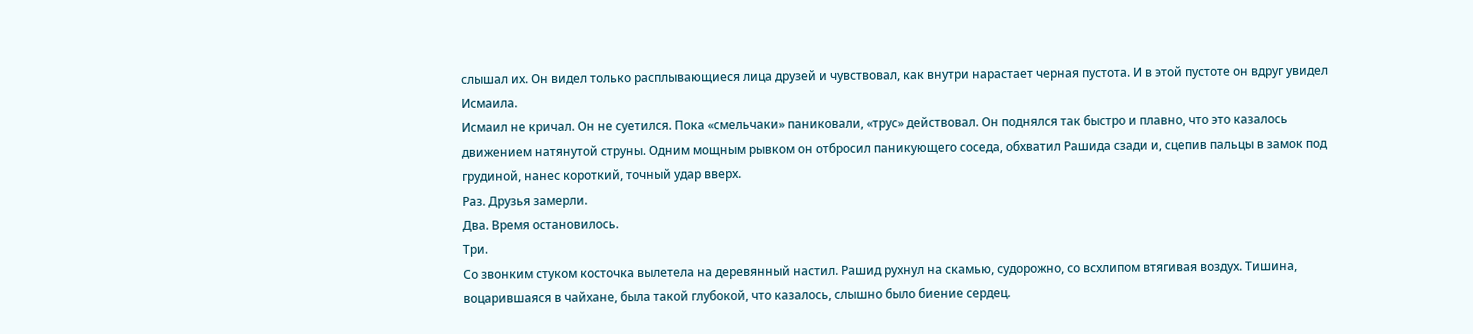слышал их. Он видел только расплывающиеся лица друзей и чувствовал, как внутри нарастает черная пустота. И в этой пустоте он вдруг увидел Исмаила.
Исмаил не кричал. Он не суетился. Пока «смельчаки» паниковали, «трус» действовал. Он поднялся так быстро и плавно, что это казалось движением натянутой струны. Одним мощным рывком он отбросил паникующего соседа, обхватил Рашида сзади и, сцепив пальцы в замок под грудиной, нанес короткий, точный удар вверх.
Раз. Друзья замерли.
Два. Время остановилось.
Три.
Со звонким стуком косточка вылетела на деревянный настил. Рашид рухнул на скамью, судорожно, со всхлипом втягивая воздух. Тишина, воцарившаяся в чайхане, была такой глубокой, что казалось, слышно было биение сердец.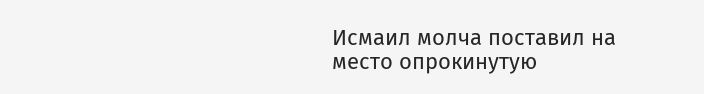Исмаил молча поставил на место опрокинутую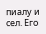пиалу и сел. Его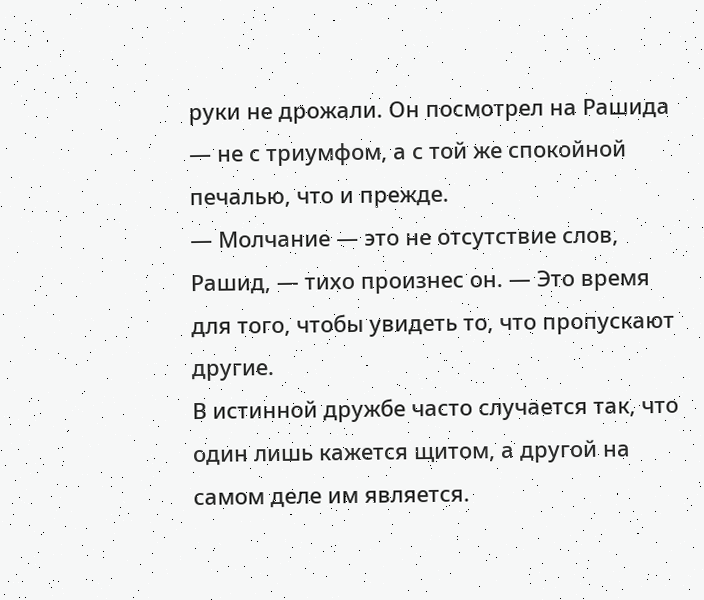руки не дрожали. Он посмотрел на Рашида — не с триумфом, а с той же спокойной печалью, что и прежде.
— Молчание — это не отсутствие слов, Рашид, — тихо произнес он. — Это время для того, чтобы увидеть то, что пропускают другие.
В истинной дружбе часто случается так, что один лишь кажется щитом, а другой на самом деле им является.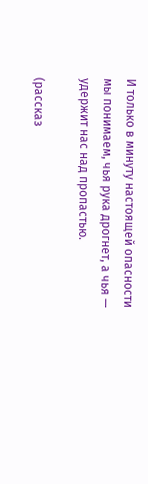И только в минуту настоящей опасности мы понимаем, чья рука дрогнет, а чья — удержит нас над пропастью.

(рассказ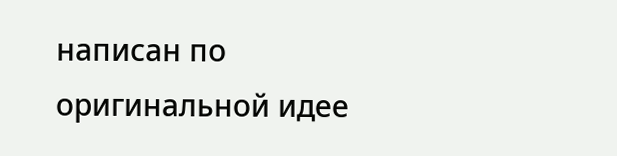написан по оригинальной идее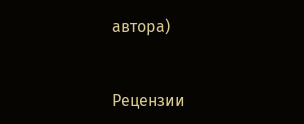автора)


Рецензии